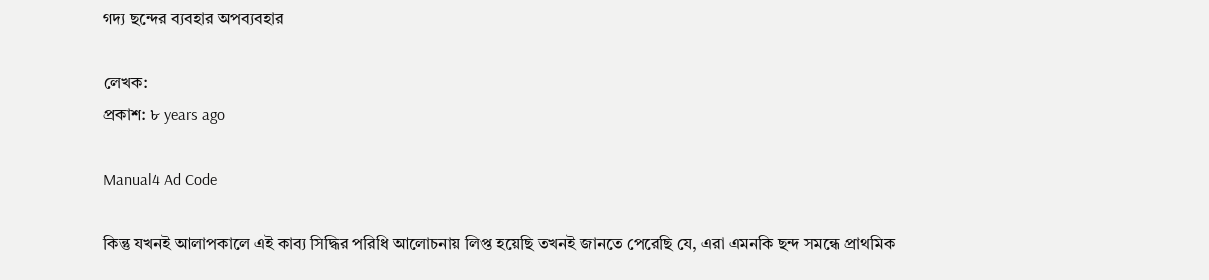গদ্য ছন্দের ব্যবহার অপব্যবহার

লেখক:
প্রকাশ: ৮ years ago

Manual4 Ad Code

কিন্তু যখনই আলাপকালে এই কাব্য সিদ্ধির পরিধি আলোচনায় লিপ্ত হয়েছি তখনই জানতে পেরেছি যে, এরা এমনকি ছন্দ সমন্ধে প্রাথমিক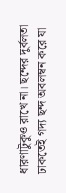ধারণাটুকুও রাখে না। ছন্দের দুর্বলতা ঢাকতেই গদ্য ছন্দ অবলম্বন করে যা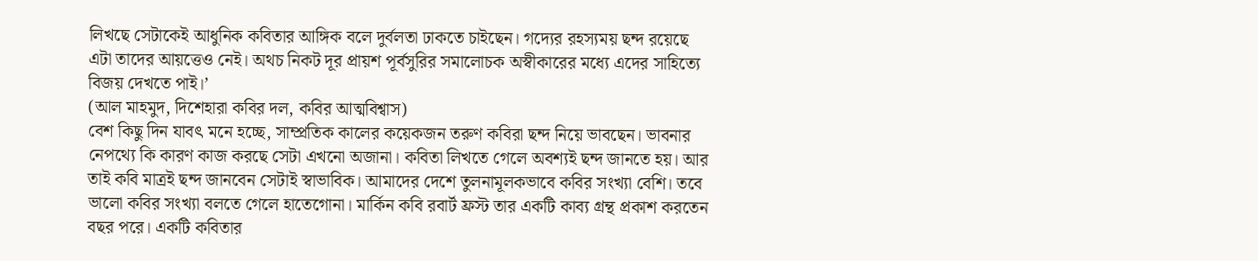লিখছে সেটাকেই আধুনিক কবিতার আঙ্গিক বলে দুর্বলতা ঢাকতে চাইছেন। গদ্যের রহস্যময় ছন্দ রয়েছে এটা তাদের আয়ত্তেও নেই। অথচ নিকট দূর প্রায়শ পূর্বসুরির সমালোচক অস্বীকারের মধ্যে এদের সাহিত্যে বিজয় দেখতে পাই।’
(আল মাহমুদ, দিশেহারা কবির দল, কবির আত্মবিশ্বাস)
বেশ কিছু দিন যাবৎ মনে হচ্ছে, সাম্প্রতিক কালের কয়েকজন তরুণ কবিরা ছন্দ নিয়ে ভাবছেন। ভাবনার নেপথ্যে কি কারণ কাজ করছে সেটা এখনো অজানা। কবিতা লিখতে গেলে অবশ্যই ছন্দ জানতে হয়। আর তাই কবি মাত্রই ছন্দ জানবেন সেটাই স্বাভাবিক। আমাদের দেশে তুলনামূলকভাবে কবির সংখ্যা বেশি। তবে ভালো কবির সংখ্যা বলতে গেলে হাতেগোনা। মার্কিন কবি রবার্ট ফ্রস্ট তার একটি কাব্য গ্রন্থ প্রকাশ করতেন বছর পরে। একটি কবিতার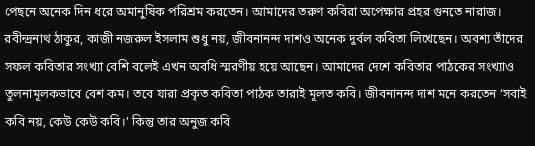পেছনে অনেক দিন ধরে অমানুষিক পরিশ্রম করতেন। আমাদের তরুণ কবিরা অপেক্ষার প্রহর গুনতে নারাজ। রবীন্দ্রনাথ ঠাকুর, কাজী নজরুল ইসলাম শুধু নয়, জীবনানন্দ দাশও অনেক দুর্বল কবিতা লিখেছেন। অবশ্য তাঁদের সফল কবিতার সংখ্যা বেশি বলেই এখন অবধি স্মরণীয় হয়ে আছেন। আমাদের দেশে কবিতার পাঠকের সংখ্যাও তুলনামূলকভাবে বেশ কম। তবে যারা প্রকৃত কবিতা পাঠক তারাই মূলত কবি। জীবনানন্দ দাশ মনে করতেন ‘সবাই কবি নয়, কেউ কেউ কবি।’ কিন্তু তার অনুজ কবি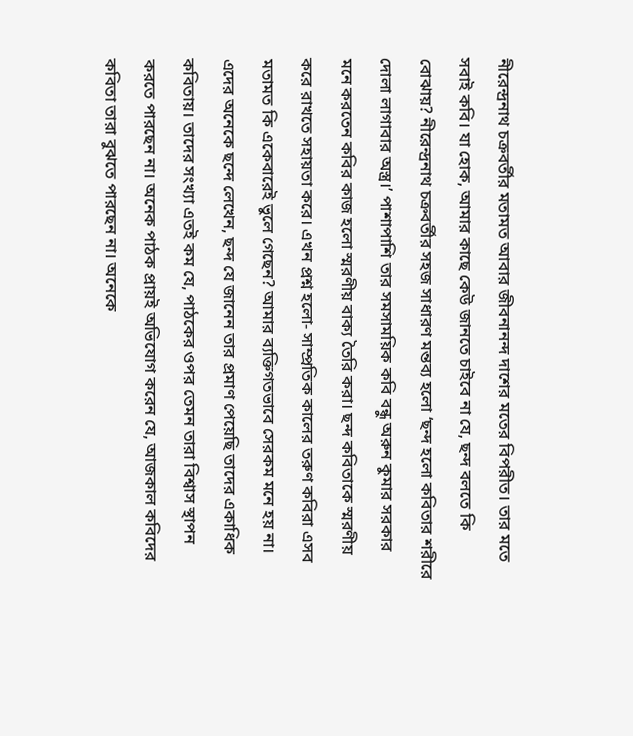নীরেন্দ্রনাথ চক্রবর্তীর মতামত আবার জীবনানন্দ দাশের মতের বিপরীত। তার মতে সবাই কবি। যা হোক, আমার কাছে কেউ জানতে চাইবে না যে, ছন্দ বলতে কি বোঝায়? নীরেন্দ্রনাথ চক্রবর্তীর সহজ সাধারণ মন্তব্য হলো ‘ছন্দ হলো কবিতার শরীরে দোলা লাগাবার অস্ত্র।’ পাশাপাশি তার সমসাময়িক কবি বন্ধু অরুন কুমার সরকার মনে করতেন কবির কাজ হলো স্মরণীয় বাক্য তৈরি করা। ছন্দ কবিতাকে স্মরণীয় করে রাখতে সহায়তা করে। এখন প্রশ্ন হলো- সাম্প্রতিক কালের তরুণ কবিরা এসব মতামত কি একেবারেই ভুলে গেছেন? আমার ব্যক্তিগতভাবে সেরকম মনে হয় না। এদের অনেকে ছন্দে লেখেন, ছন্দ যে জানেন তার প্রমাণ পেয়েছি তাদের একাধিক কবিতায়। তাদের সংখ্যা এতই কম যে, পাঠকের ওপর তেমন তারা বিশ্বাস স্থাপন করতে পারছেন না। অনেক পাঠক প্রায়ই অভিযোগ করেন যে, আজকাল কবিদের কবিতা তারা বুঝতে পারছেন না। অনেকে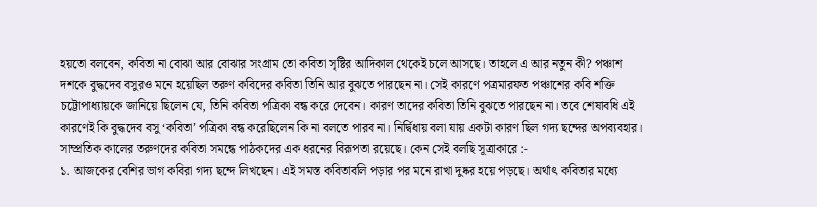হয়তো বলবেন, কবিতা না বোঝা আর বোঝার সংগ্রাম তো কবিতা সৃষ্টির আদিকাল থেকেই চলে আসছে। তাহলে এ আর নতুন কী? পঞ্চাশ দশকে বুদ্ধদেব বসুরও মনে হয়েছিল তরুণ কবিদের কবিতা তিনি আর বুঝতে পারছেন না। সেই কারণে পত্রমারফত পঞ্চাশের কবি শক্তি চট্টোপাধ্যায়কে জানিয়ে ছিলেন যে, তিনি কবিতা পত্রিকা বন্ধ করে দেবেন। কারণ তাদের কবিতা তিনি বুঝতে পারছেন না। তবে শেষাবধি এই কারণেই কি বুদ্ধদেব বসু ‘কবিতা’ পত্রিকা বন্ধ করেছিলেন কি না বলতে পারব না। নির্দ্বিধায় বলা যায় একটা কারণ ছিল গদ্য ছন্দের অপব্যবহার। সাম্প্রতিক কালের তরুণদের কবিতা সমন্ধে পাঠকদের এক ধরনের বিরূপতা রয়েছে। কেন সেই বলছি সূত্রাকারে :-
১. আজকের বেশির ভাগ কবিরা গদ্য ছন্দে লিখছেন। এই সমস্ত কবিতাবলি পড়ার পর মনে রাখা দুষ্কর হয়ে পড়ছে। অর্থাৎ কবিতার মধ্যে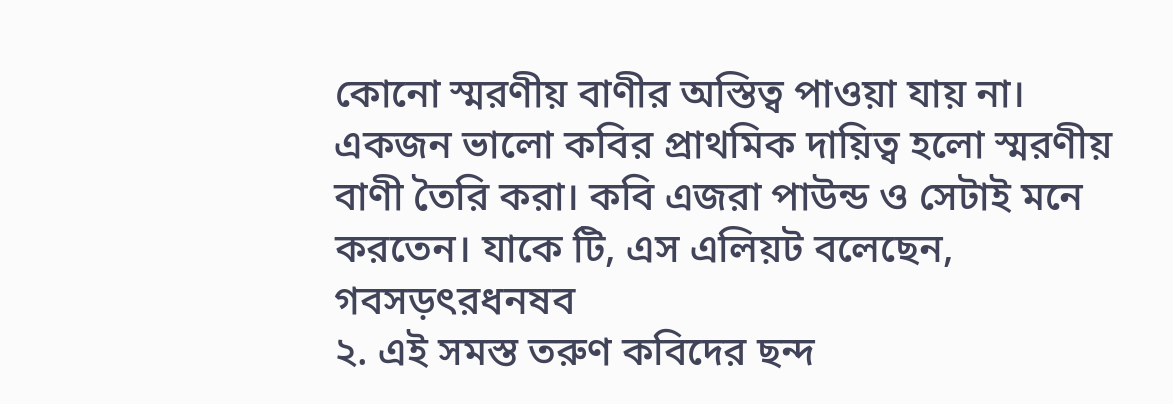কোনো স্মরণীয় বাণীর অস্তিত্ব পাওয়া যায় না। একজন ভালো কবির প্রাথমিক দায়িত্ব হলো স্মরণীয় বাণী তৈরি করা। কবি এজরা পাউন্ড ও সেটাই মনে করতেন। যাকে টি, এস এলিয়ট বলেছেন, গবসড়ৎরধনষব
২. এই সমস্ত তরুণ কবিদের ছন্দ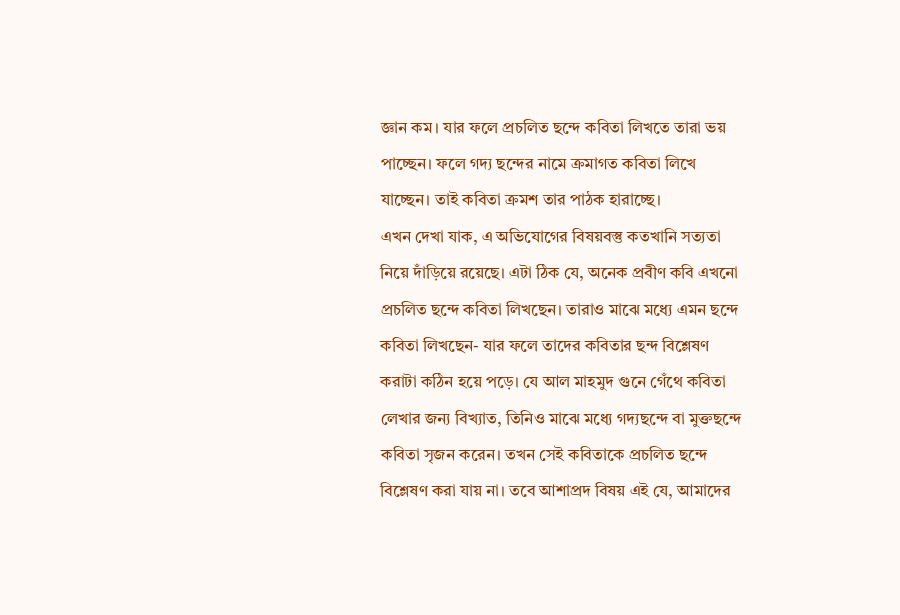জ্ঞান কম। যার ফলে প্রচলিত ছন্দে কবিতা লিখতে তারা ভয় পাচ্ছেন। ফলে গদ্য ছন্দের নামে ক্রমাগত কবিতা লিখে যাচ্ছেন। তাই কবিতা ক্রমশ তার পাঠক হারাচ্ছে।
এখন দেখা যাক, এ অভিযোগের বিষয়বস্তু কতখানি সত্যতা নিয়ে দাঁড়িয়ে রয়েছে। এটা ঠিক যে, অনেক প্রবীণ কবি এখনো প্রচলিত ছন্দে কবিতা লিখছেন। তারাও মাঝে মধ্যে এমন ছন্দে কবিতা লিখছেন- যার ফলে তাদের কবিতার ছন্দ বিশ্লেষণ করাটা কঠিন হয়ে পড়ে। যে আল মাহমুদ গুনে গেঁথে কবিতা লেখার জন্য বিখ্যাত, তিনিও মাঝে মধ্যে গদ্যছন্দে বা মুক্তছন্দে কবিতা সৃজন করেন। তখন সেই কবিতাকে প্রচলিত ছন্দে বিশ্লেষণ করা যায় না। তবে আশাপ্রদ বিষয় এই যে, আমাদের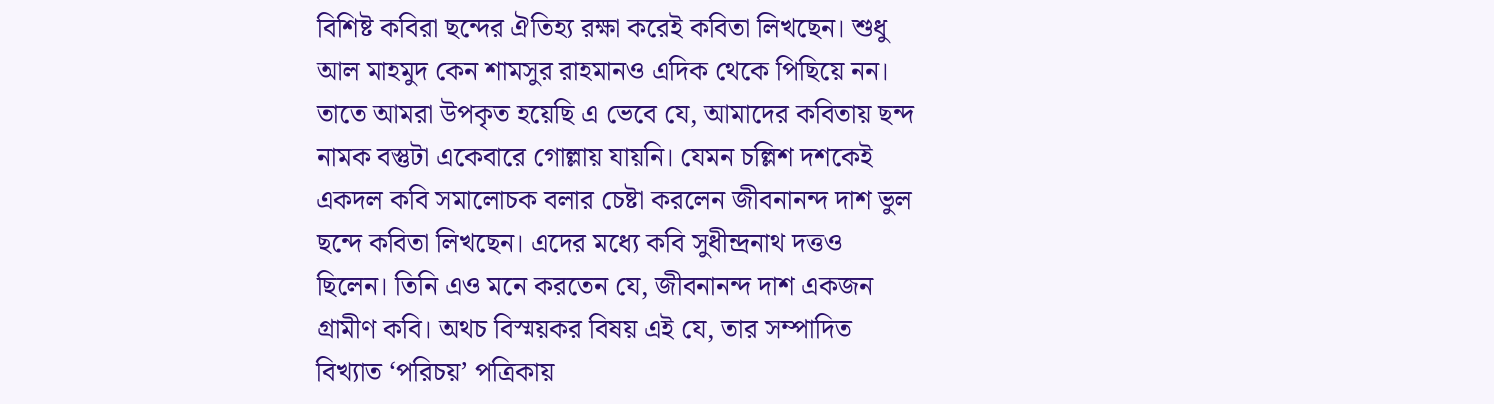বিশিষ্ট কবিরা ছন্দের ঐতিহ্য রক্ষা করেই কবিতা লিখছেন। শুধু আল মাহমুদ কেন শামসুর রাহমানও এদিক থেকে পিছিয়ে নন। তাতে আমরা উপকৃত হয়েছি এ ভেবে যে, আমাদের কবিতায় ছন্দ নামক বস্তুটা একেবারে গোল্লায় যায়নি। যেমন চল্লিশ দশকেই একদল কবি সমালোচক বলার চেষ্টা করলেন জীবনানন্দ দাশ ভুল ছন্দে কবিতা লিখছেন। এদের মধ্যে কবি সুধীন্দ্রনাথ দত্তও ছিলেন। তিনি এও মনে করতেন যে, জীবনানন্দ দাশ একজন গ্রামীণ কবি। অথচ বিস্ময়কর বিষয় এই যে, তার সম্পাদিত বিখ্যাত ‘পরিচয়’ পত্রিকায়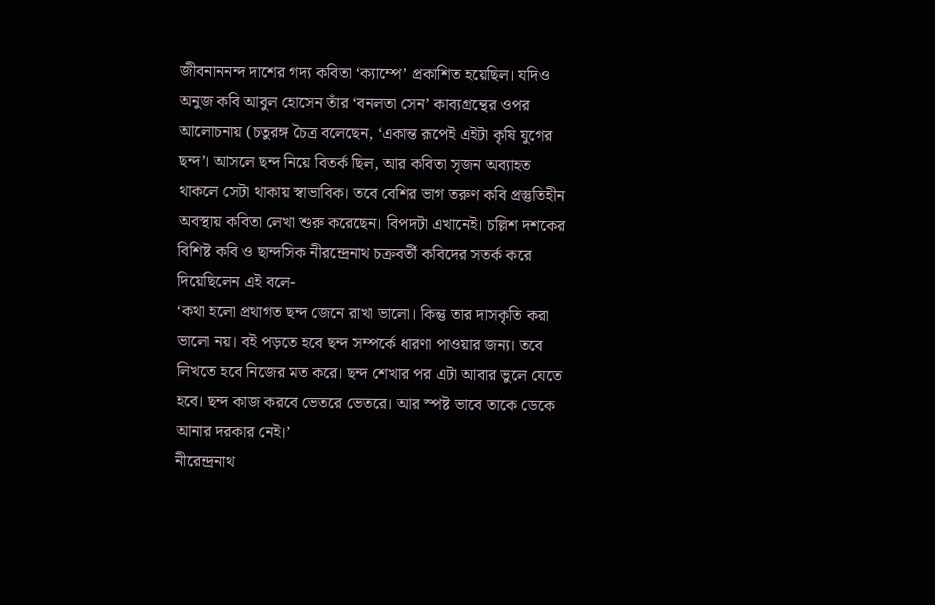জীবনাননন্দ দাশের গদ্য কবিতা ‘ক্যাম্পে’ প্রকাশিত হয়েছিল। যদিও অনুজ কবি আবুল হোসেন তাঁর ‘বনলতা সেন’ কাব্যগ্রন্থের ওপর আলোচনায় (চতুরঙ্গ চৈত্র বলেছেন, ‘একান্ত রূপেই এইটা কৃষি যুগের ছন্দ’। আসলে ছন্দ নিয়ে বিতর্ক ছিল, আর কবিতা সৃজন অব্যাহত থাকলে সেটা থাকায় স্বাভাবিক। তবে বেশির ভাগ তরুণ কবি প্রস্তুতিহীন অবস্থায় কবিতা লেখা শুরু করেছেন। বিপদটা এখানেই। চল্লিশ দশকের বিশিষ্ট কবি ও ছান্দসিক নীরন্দ্রেনাথ চক্রবর্তী কবিদের সতর্ক করে দিয়েছিলেন এই বলে-
‘কথা হলো প্রথাগত ছন্দ জেনে রাখা ভালো। কিন্তু তার দাসকৃতি করা ভালো নয়। বই পড়তে হবে ছন্দ সম্পর্কে ধারণা পাওয়ার জন্য। তবে লিখতে হবে নিজের মত করে। ছন্দ শেখার পর এটা আবার ভুলে যেতে হবে। ছন্দ কাজ করবে ভেতরে ভেতরে। আর স্পষ্ট ভাবে তাকে ডেকে আনার দরকার নেই।’
নীরেন্দ্রনাথ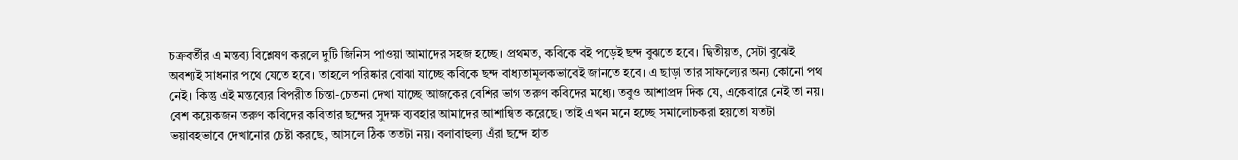চক্রবর্তীর এ মন্তব্য বিশ্লেষণ করলে দুটি জিনিস পাওয়া আমাদের সহজ হচ্ছে। প্রথমত, কবিকে বই পড়েই ছন্দ বুঝতে হবে। দ্বিতীয়ত, সেটা বুঝেই অবশ্যই সাধনার পথে যেতে হবে। তাহলে পরিষ্কার বোঝা যাচ্ছে কবিকে ছন্দ বাধ্যতামূলকভাবেই জানতে হবে। এ ছাড়া তার সাফল্যের অন্য কোনো পথ নেই। কিন্তু এই মন্তব্যের বিপরীত চিন্তা-চেতনা দেখা যাচ্ছে আজকের বেশির ভাগ তরুণ কবিদের মধ্যে। তবুও আশাপ্রদ দিক যে, একেবারে নেই তা নয়। বেশ কয়েকজন তরুণ কবিদের কবিতার ছন্দের সুদক্ষ ব্যবহার আমাদের আশান্বিত করেছে। তাই এখন মনে হচ্ছে সমালোচকরা হয়তো যতটা ভয়াবহভাবে দেখানোর চেষ্টা করছে, আসলে ঠিক ততটা নয়। বলাবাহুল্য এঁরা ছন্দে হাত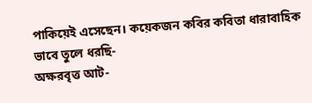পাকিয়েই এসেছেন। কয়েকজন কবির কবিতা ধারাবাহিক ভাবে তুলে ধরছি-
অক্ষরবৃত্ত আট-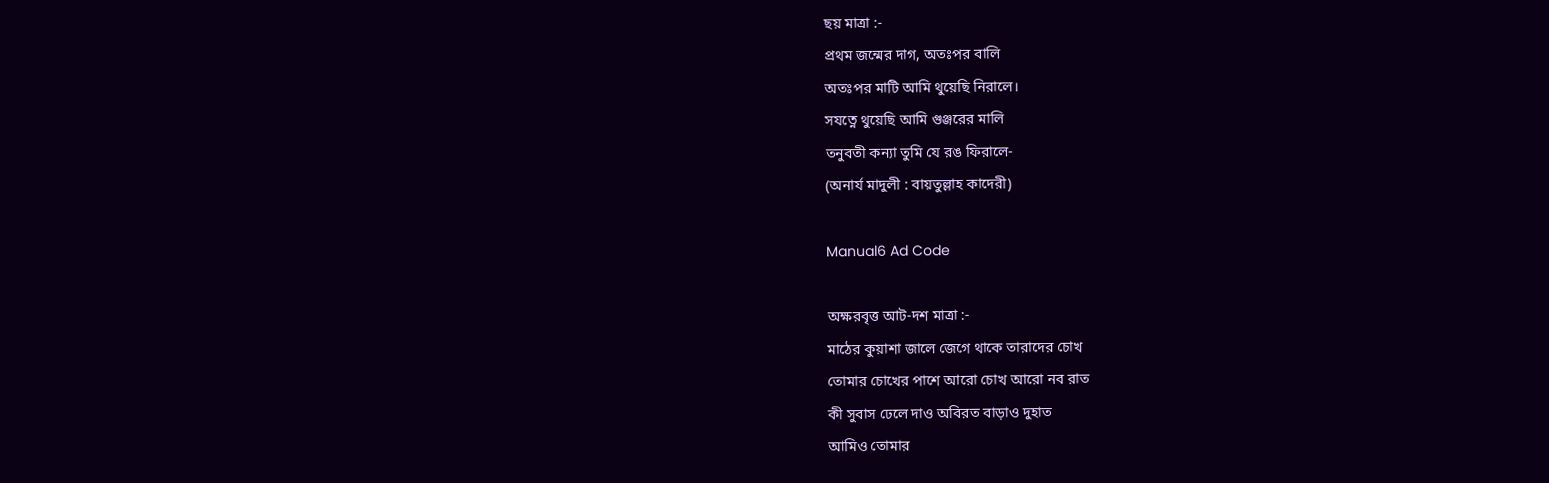ছয় মাত্রা :-
প্রথম জন্মের দাগ, অতঃপর বালি
অতঃপর মাটি আমি থুয়েছি নিরালে।
সযত্নে থুয়েছি আমি গুঞ্জরের মালি
তনুবতী কন্যা তুমি যে রঙ ফিরালে-
(অনার্য মাদুলী : বায়তুল্লাহ কাদেরী)

Manual6 Ad Code

অক্ষরবৃত্ত আট-দশ মাত্রা :-
মাঠের কুয়াশা জালে জেগে থাকে তারাদের চোখ
তোমার চোখের পাশে আরো চোখ আরো নব রাত
কী সুবাস ঢেলে দাও অবিরত বাড়াও দুহাত
আমিও তোমার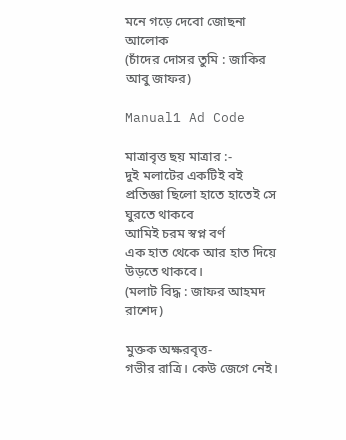মনে গড়ে দেবো জোছনা আলোক
(চাঁদের দোসর তুমি : জাকির আবু জাফর)

Manual1 Ad Code

মাত্রাবৃত্ত ছয় মাত্রার :-
দুই মলাটের একটিই বই
প্রতিজ্ঞা ছিলো হাতে হাতেই সে
ঘুরতে থাকবে
আমিই চরম স্বপ্ন বর্ণ
এক হাত থেকে আর হাত দিয়ে
উড়তে থাকবে।
(মলাট বিদ্ধ : জাফর আহমদ রাশেদ)

মুক্তক অক্ষরবৃত্ত-
গভীর রাত্রি। কেউ জেগে নেই।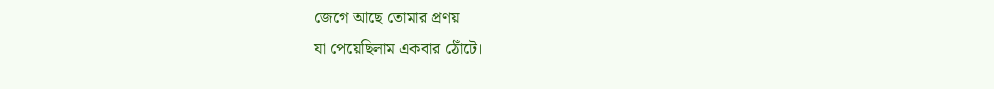জেগে আছে তোমার প্রণয়
যা পেয়েছিলাম একবার ঠোঁটে।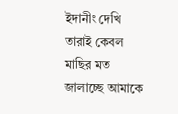ইদানীং দেখি তারাই কেবল মাছির মত জালাচ্ছে আমাকে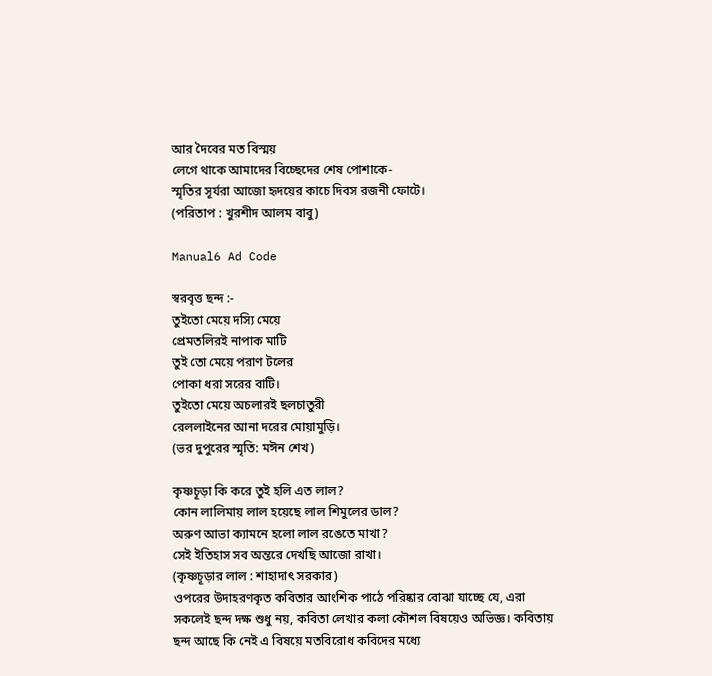আর দৈবের মত বিস্ময়
লেগে থাকে আমাদের বিচ্ছেদের শেষ পোশাকে-
স্মৃতির সূর্যরা আজো হৃদয়ের কাচে দিবস রজনী ফোটে।
(পরিতাপ : খুরশীদ আলম বাবু)

Manual6 Ad Code

স্বরবৃত্ত ছন্দ :-
তুইতো মেয়ে দস্যি মেয়ে
প্রেমতলিরই নাপাক মাটি
তুই তো মেয়ে পরাণ টলের
পোকা ধরা সরের বাটি।
তুইতো মেয়ে অচলারই ছলচাতুরী
রেললাইনের আনা দরের মোয়ামুড়ি।
(ভর দুপুরের স্মৃতি: মঈন শেখ)

কৃষ্ণচূড়া কি করে তুই হলি এত লাল?
কোন লালিমায় লাল হয়েছে লাল শিমুলের ডাল?
অরুণ আভা ক্যামনে হলো লাল রঙেতে মাখা?
সেই ইতিহাস সব অন্তরে দেখছি আজো রাখা।
(কৃষ্ণচূড়ার লাল : শাহাদাৎ সরকার)
ওপরের উদাহরণকৃত কবিতার আংশিক পাঠে পরিষ্কার বোঝা যাচ্ছে যে, এরা সকলেই ছন্দ দক্ষ শুধু নয়, কবিতা লেখার কলা কৌশল বিষয়েও অভিজ্ঞ। কবিতায় ছন্দ আছে কি নেই এ বিষয়ে মতবিরোধ কবিদের মধ্যে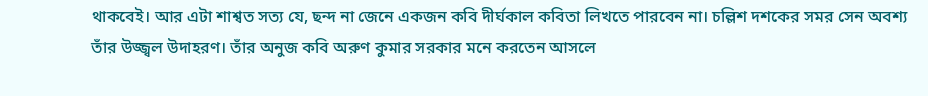থাকবেই। আর এটা শাশ্বত সত্য যে, ছন্দ না জেনে একজন কবি দীর্ঘকাল কবিতা লিখতে পারবেন না। চল্লিশ দশকের সমর সেন অবশ্য তাঁর উজ্জ্বল উদাহরণ। তাঁর অনুজ কবি অরুণ কুমার সরকার মনে করতেন আসলে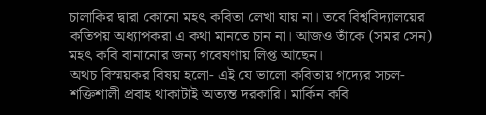চালাকির দ্বারা কোনো মহৎ কবিতা লেখা যায় না। তবে বিশ্ববিদ্যালয়ের কতিপয় অধ্যাপকরা এ কথা মানতে চান না। আজও তাঁকে (সমর সেন) মহৎ কবি বানানোর জন্য গবেষণায় লিপ্ত আছেন।
অথচ বিস্ময়কর বিষয় হলো- এই যে ভালো কবিতায় গদ্যের সচল-শক্তিশালী প্রবাহ থাকাটাই অত্যন্ত দরকারি। মার্কিন কবি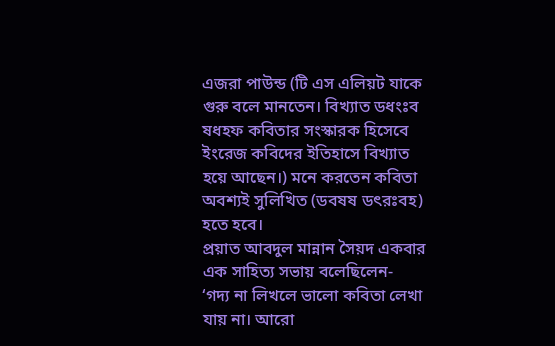এজরা পাউন্ড (টি এস এলিয়ট যাকে গুরু বলে মানতেন। বিখ্যাত ডধংঃব ষধহফ কবিতার সংস্কারক হিসেবে ইংরেজ কবিদের ইতিহাসে বিখ্যাত হয়ে আছেন।) মনে করতেন কবিতা অবশ্যই সুলিখিত (ডবষষ ডৎরঃবহ) হতে হবে।
প্রয়াত আবদুল মান্নান সৈয়দ একবার এক সাহিত্য সভায় বলেছিলেন-
‘গদ্য না লিখলে ভালো কবিতা লেখা যায় না। আরো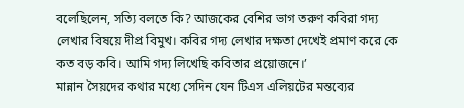বলেছিলেন, সত্যি বলতে কি? আজকের বেশির ভাগ তরুণ কবিরা গদ্য লেখার বিষয়ে দীপ্র বিমুখ। কবির গদ্য লেখার দক্ষতা দেখেই প্রমাণ করে কে কত বড় কবি। আমি গদ্য লিখেছি কবিতার প্রয়োজনে।’
মান্নান সৈয়দের কথার মধ্যে সেদিন যেন টিএস এলিয়টের মন্তব্যের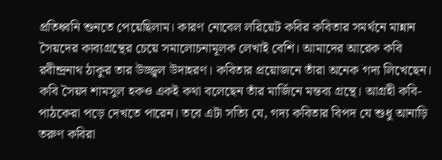প্রতিধ্বনি শুনতে পেয়েছিলাম। কারণ নোবেল লরিয়েট কবির কবিতার সমর্থনে মান্নান সৈয়দের কাব্যগ্রন্থের চেয়ে সমালোচনামূলক লেখাই বেশি। আমাদের আরেক কবি রবীন্দ্রনাথ ঠাকুর তার উজ্জ্বল উদাহরণ। কবিতার প্রয়োজনে তাঁরা অনেক গদ্য লিখেছেন। কবি সৈয়দ শামসুল হকও একই কথা বলেছেন তাঁর মার্জিনে মন্তব্য গ্রন্থে। আগ্রহী কবি-পাঠকেরা পড়ে দেখতে পারেন। তবে এটা সত্যি যে, গদ্য কবিতার বিপদ যে শুধু আনাড়ি তরুণ কবিরা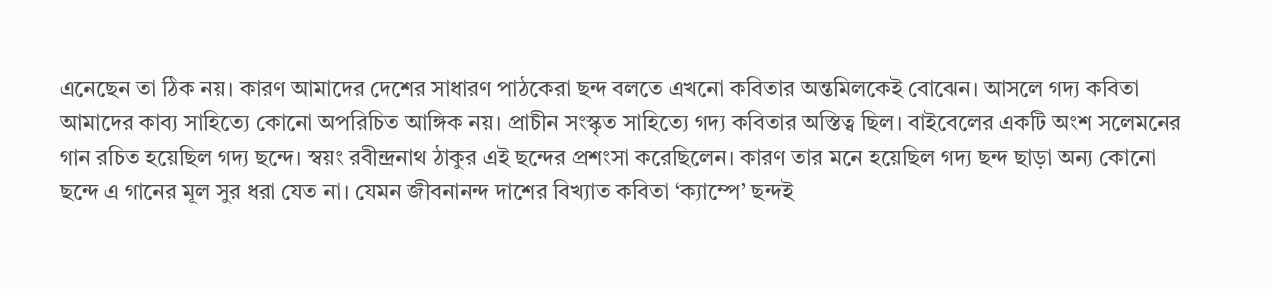এনেছেন তা ঠিক নয়। কারণ আমাদের দেশের সাধারণ পাঠকেরা ছন্দ বলতে এখনো কবিতার অন্তমিলকেই বোঝেন। আসলে গদ্য কবিতা আমাদের কাব্য সাহিত্যে কোনো অপরিচিত আঙ্গিক নয়। প্রাচীন সংস্কৃত সাহিত্যে গদ্য কবিতার অস্তিত্ব ছিল। বাইবেলের একটি অংশ সলেমনের গান রচিত হয়েছিল গদ্য ছন্দে। স্বয়ং রবীন্দ্রনাথ ঠাকুর এই ছন্দের প্রশংসা করেছিলেন। কারণ তার মনে হয়েছিল গদ্য ছন্দ ছাড়া অন্য কোনো ছন্দে এ গানের মূল সুর ধরা যেত না। যেমন জীবনানন্দ দাশের বিখ্যাত কবিতা ‘ক্যাম্পে’ ছন্দই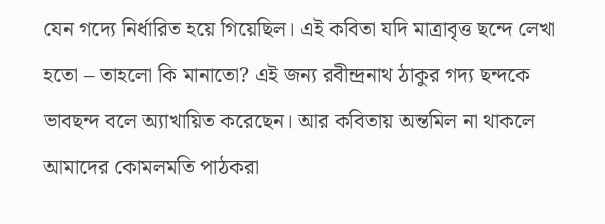যেন গদ্যে নির্ধারিত হয়ে গিয়েছিল। এই কবিতা যদি মাত্রাবৃত্ত ছন্দে লেখা হতো – তাহলো কি মানাতো? এই জন্য রবীন্দ্রনাথ ঠাকুর গদ্য ছন্দকে ভাবছন্দ বলে অ্যাখায়িত করেছেন। আর কবিতায় অন্তমিল না থাকলে আমাদের কোমলমতি পাঠকরা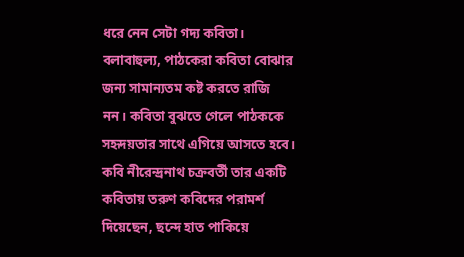ধরে নেন সেটা গদ্য কবিতা। বলাবাহুল্য, পাঠকেরা কবিতা বোঝার জন্য সামান্যতম কষ্ট করতে রাজি নন। কবিতা বুঝতে গেলে পাঠককে সহৃদয়তার সাথে এগিয়ে আসতে হবে। কবি নীরেন্দ্রনাথ চক্রবর্তী তার একটি কবিতায় তরুণ কবিদের পরামর্শ দিয়েছেন, ছন্দে হাত পাকিয়ে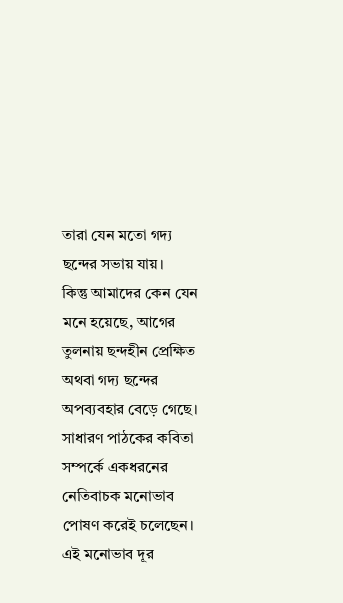তারা যেন মতো গদ্য ছন্দের সভায় যায়।
কিন্তু আমাদের কেন যেন মনে হয়েছে, আগের তুলনায় ছন্দহীন প্রেক্ষিত অথবা গদ্য ছন্দের অপব্যবহার বেড়ে গেছে। সাধারণ পাঠকের কবিতা সম্পর্কে একধরনের নেতিবাচক মনোভাব পোষণ করেই চলেছেন। এই মনোভাব দূর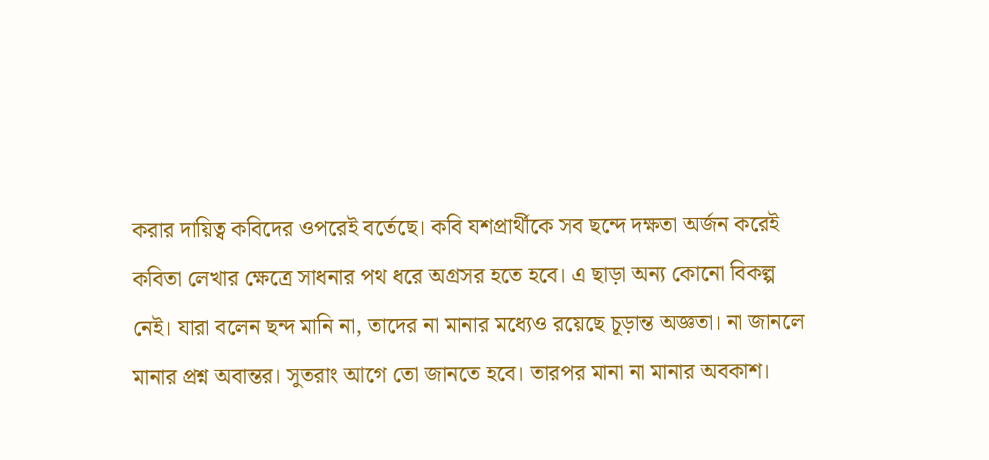করার দায়িত্ব কবিদের ওপরেই বর্তেছে। কবি যশপ্রার্থীকে সব ছন্দে দক্ষতা অর্জন করেই কবিতা লেখার ক্ষেত্রে সাধনার পথ ধরে অগ্রসর হতে হবে। এ ছাড়া অন্য কোনো বিকল্প নেই। যারা বলেন ছন্দ মানি না, তাদের না মানার মধ্যেও রয়েছে চূড়ান্ত অজ্ঞতা। না জানলে মানার প্রশ্ন অবান্তর। সুতরাং আগে তো জানতে হবে। তারপর মানা না মানার অবকাশ।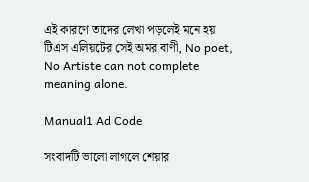এই কারণে তাদের লেখা পড়লেই মনে হয় টিএস এলিয়টের সেই অমর বাণী, No poet, No Artiste can not complete meaning alone.

Manual1 Ad Code

সংবাদটি ভালো লাগলে শেয়ার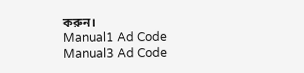করুন।
Manual1 Ad Code
Manual3 Ad Code